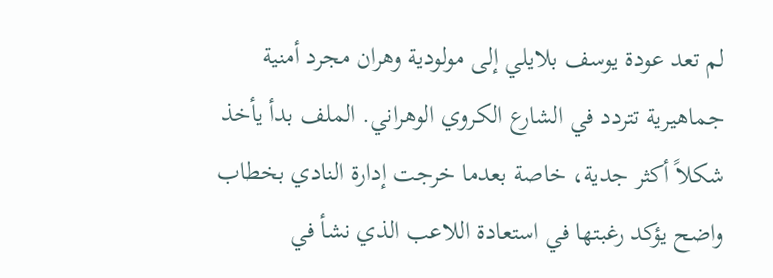لم تعد عودة يوسف بلايلي إلى مولودية وهران مجرد أمنية جماهيرية تتردد في الشارع الكروي الوهراني. الملف بدأ يأخذ شكلاً أكثر جدية، خاصة بعدما خرجت إدارة النادي بخطاب واضح يؤكد رغبتها في استعادة اللاعب الذي نشأ في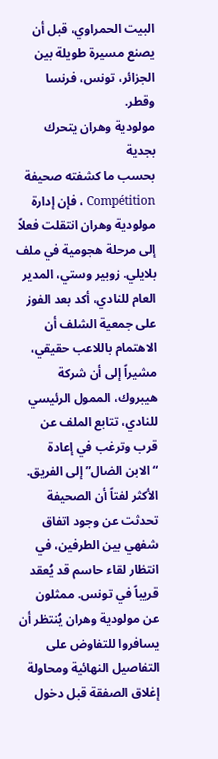البيت الحمراوي، قبل أن يصنع مسيرة طويلة بين الجزائر، تونس، فرنسا وقطر.
مولودية وهران يتحرك بجدية
بحسب ما كشفته صحيفة Compétition ، فإن إدارة مولودية وهران انتقلت فعلاً إلى مرحلة هجومية في ملف بلايلي. زوبير وستي، المدير العام للنادي، أكد بعد الفوز على جمعية الشلف أن الاهتمام باللاعب حقيقي، مشيراً إلى أن شركة هيبروك، الممول الرئيسي للنادي، تتابع الملف عن قرب وترغب في إعادة “الابن الضال” إلى الفريق.
الأكثر لفتاً أن الصحيفة تحدثت عن وجود اتفاق شفهي بين الطرفين، في انتظار لقاء حاسم قد يُعقد قريباً في تونس. ممثلون عن مولودية وهران يُنتظر أن يسافروا للتفاوض على التفاصيل النهائية ومحاولة إغلاق الصفقة قبل دخول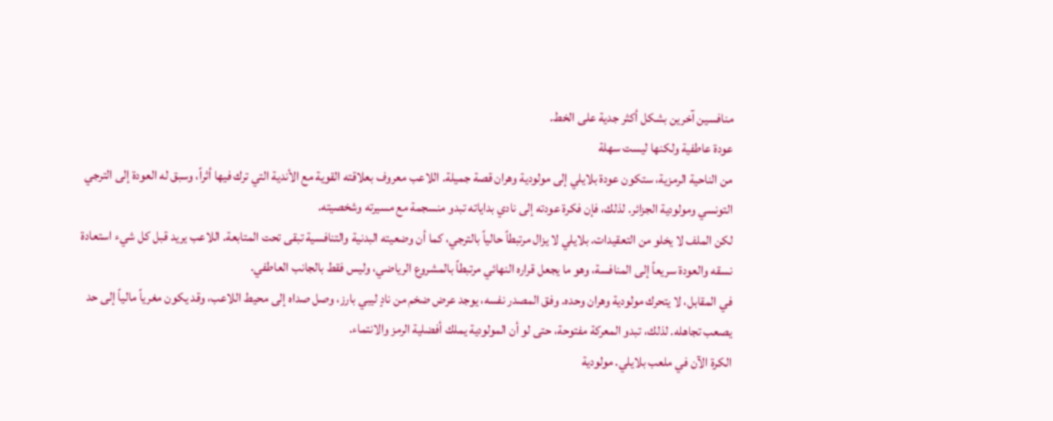منافسين آخرين بشكل أكثر جدية على الخط.
عودة عاطفية ولكنها ليست سهلة
من الناحية الرمزية، ستكون عودة بلايلي إلى مولودية وهران قصة جميلة. اللاعب معروف بعلاقته القوية مع الأندية التي ترك فيها أثراً، وسبق له العودة إلى الترجي التونسي ومولودية الجزائر. لذلك، فإن فكرة عودته إلى نادي بداياته تبدو منسجمة مع مسيرته وشخصيته.
لكن الملف لا يخلو من التعقيدات. بلايلي لا يزال مرتبطاً حالياً بالترجي، كما أن وضعيته البدنية والتنافسية تبقى تحت المتابعة. اللاعب يريد قبل كل شيء استعادة نسقه والعودة سريعاً إلى المنافسة، وهو ما يجعل قراره النهائي مرتبطاً بالمشروع الرياضي، وليس فقط بالجانب العاطفي.
في المقابل، لا يتحرك مولودية وهران وحده. وفق المصدر نفسه، يوجد عرض ضخم من نادٍ ليبي بارز، وصل صداه إلى محيط اللاعب، وقد يكون مغرياً مالياً إلى حد يصعب تجاهله. لذلك، تبدو المعركة مفتوحة، حتى لو أن المولودية يملك أفضلية الرمز والانتماء.
الكرة الآن في ملعب بلايلي. مولودية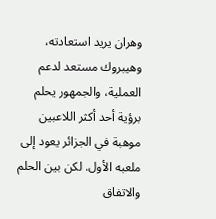وهران يريد استعادته، وهيبروك مستعد لدعم العملية، والجمهور يحلم برؤية أحد أكثر اللاعبين موهبة في الجزائر يعود إلى ملعبه الأول. لكن بين الحلم والاتفاق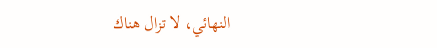النهائي، لا تزال هناك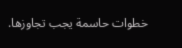خطوات حاسمة يجب تجاوزها.